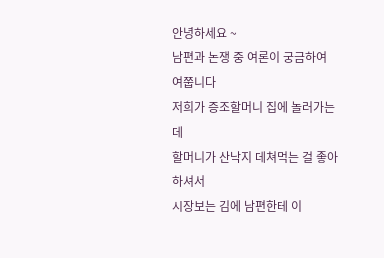안녕하세요 ~
남편과 논쟁 중 여론이 궁금하여 여쭙니다
저희가 증조할머니 집에 놀러가는데
할머니가 산낙지 데쳐먹는 걸 좋아하셔서
시장보는 김에 남편한테 이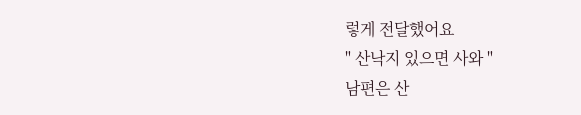렇게 전달했어요
" 산낙지 있으면 사와 "
남편은 산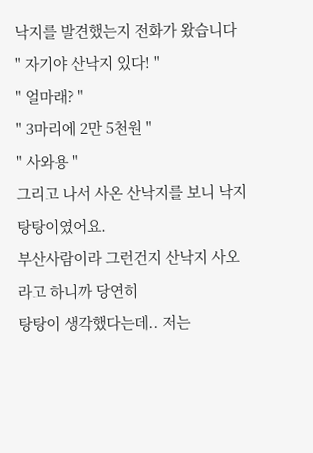낙지를 발견했는지 전화가 왔습니다
" 자기야 산낙지 있다! "
" 얼마래? "
" 3마리에 2만 5천원 "
" 사와용 "
그리고 나서 사온 산낙지를 보니 낙지탕탕이였어요.
부산사람이라 그런건지 산낙지 사오라고 하니까 당연히
탕탕이 생각했다는데.. 저는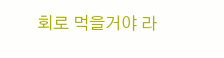회로 먹을거야 라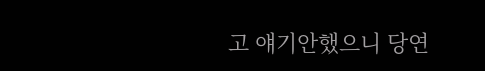고 얘기안했으니 당연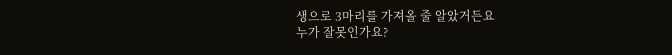생으로 3마리를 가져올 줄 알았거든요
누가 잘못인가요?